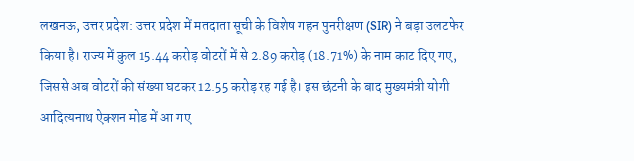लखनऊ, उत्तर प्रदेश: उत्तर प्रदेश में मतदाता सूची के विशेष गहन पुनरीक्षण (SIR) ने बड़ा उलटफेर किया है। राज्य में कुल 15.44 करोड़ वोटरों में से 2.89 करोड़ (18.71%) के नाम काट दिए गए, जिससे अब वोटरों की संख्या घटकर 12.55 करोड़ रह गई है। इस छंटनी के बाद मुख्यमंत्री योगी आदित्यनाथ ऐक्शन मोड में आ गए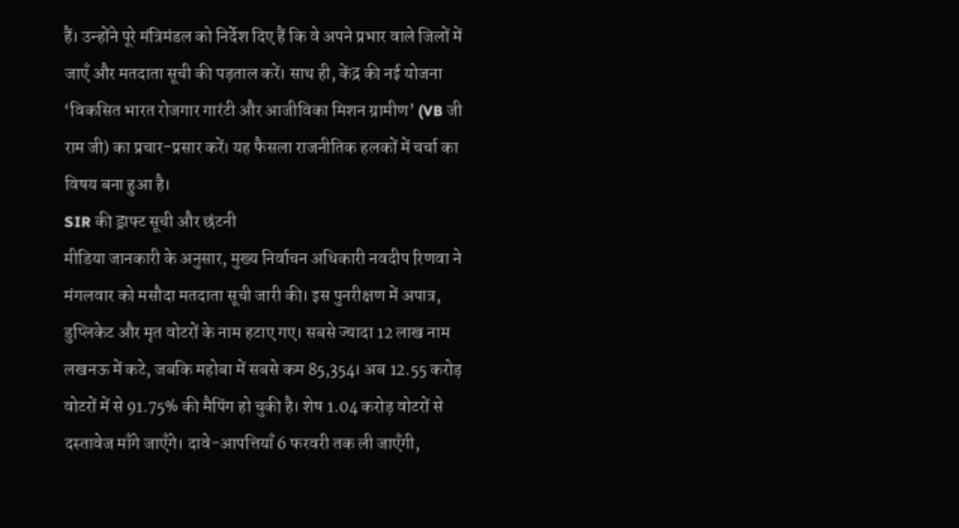हैं। उन्होंने पूरे मंत्रिमंडल को निर्देश दिए हैं कि वे अपने प्रभार वाले जिलों में जाएँ और मतदाता सूची की पड़ताल करें। साथ ही, केंद्र की नई योजना ‘विकसित भारत रोजगार गारंटी और आजीविका मिशन ग्रामीण’ (VB जी राम जी) का प्रचार-प्रसार करें। यह फैसला राजनीतिक हलकों में चर्चा का विषय बना हुआ है।
SIR की ड्राफ्ट सूची और छंटनी
मीडिया जानकारी के अनुसार, मुख्य निर्वाचन अधिकारी नवदीप रिणवा ने मंगलवार को मसौदा मतदाता सूची जारी की। इस पुनरीक्षण में अपात्र, डुप्लिकेट और मृत वोटरों के नाम हटाए गए। सबसे ज्यादा 12 लाख नाम लखनऊ में कटे, जबकि महोबा में सबसे कम 85,354। अब 12.55 करोड़ वोटरों में से 91.75% की मैपिंग हो चुकी है। शेष 1.04 करोड़ वोटरों से दस्तावेज माँगे जाएँगे। दावे-आपत्तियाँ 6 फरवरी तक ली जाएँगी,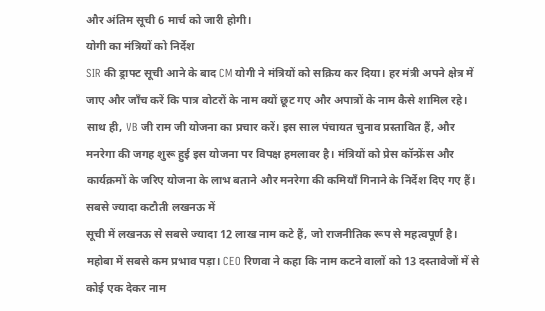और अंतिम सूची 6 मार्च को जारी होगी।
योगी का मंत्रियों को निर्देश
SIR की ड्राफ्ट सूची आने के बाद CM योगी ने मंत्रियों को सक्रिय कर दिया। हर मंत्री अपने क्षेत्र में जाए और जाँच करें कि पात्र वोटरों के नाम क्यों छूट गए और अपात्रों के नाम कैसे शामिल रहे। साथ ही, VB जी राम जी योजना का प्रचार करें। इस साल पंचायत चुनाव प्रस्तावित हैं, और मनरेगा की जगह शुरू हुई इस योजना पर विपक्ष हमलावर है। मंत्रियों को प्रेस कॉन्फ्रेंस और कार्यक्रमों के जरिए योजना के लाभ बताने और मनरेगा की कमियाँ गिनाने के निर्देश दिए गए हैं।
सबसे ज्यादा कटौती लखनऊ में
सूची में लखनऊ से सबसे ज्यादा 12 लाख नाम कटे हैं, जो राजनीतिक रूप से महत्वपूर्ण है। महोबा में सबसे कम प्रभाव पड़ा। CEO रिणवा ने कहा कि नाम कटने वालों को 13 दस्तावेजों में से कोई एक देकर नाम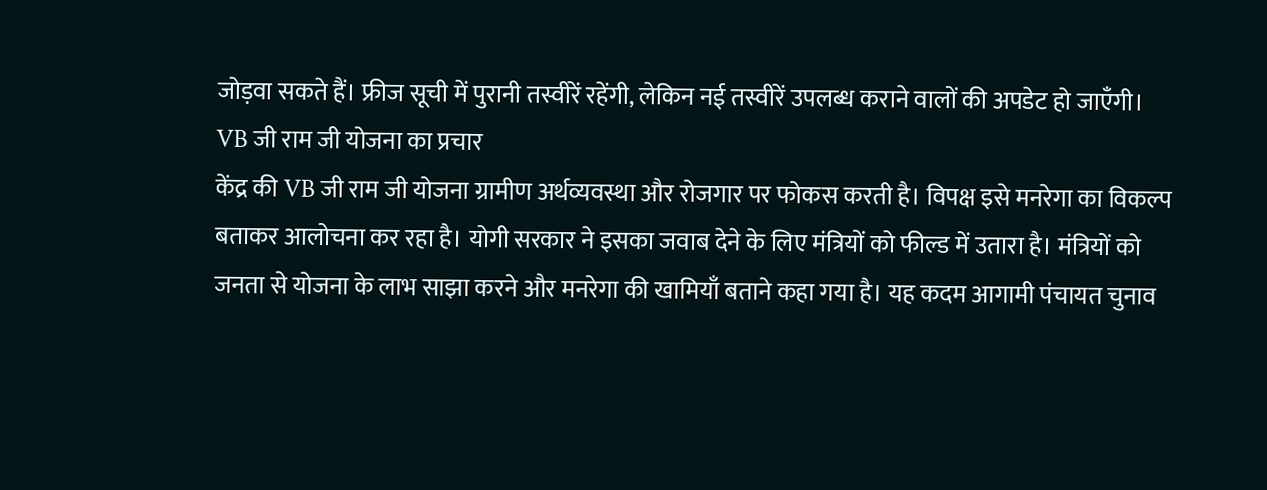जोड़वा सकते हैं। फ्रीज सूची में पुरानी तस्वीरें रहेंगी, लेकिन नई तस्वीरें उपलब्ध कराने वालों की अपडेट हो जाएँगी।
VB जी राम जी योजना का प्रचार
केंद्र की VB जी राम जी योजना ग्रामीण अर्थव्यवस्था और रोजगार पर फोकस करती है। विपक्ष इसे मनरेगा का विकल्प बताकर आलोचना कर रहा है। योगी सरकार ने इसका जवाब देने के लिए मंत्रियों को फील्ड में उतारा है। मंत्रियों को जनता से योजना के लाभ साझा करने और मनरेगा की खामियाँ बताने कहा गया है। यह कदम आगामी पंचायत चुनाव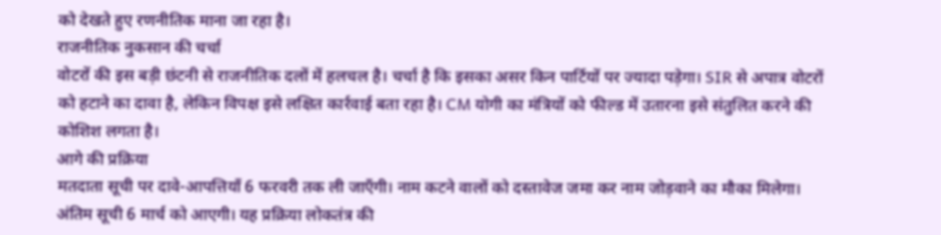को देखते हुए रणनीतिक माना जा रहा है।
राजनीतिक नुकसान की चर्चा
वोटरों की इस बड़ी छंटनी से राजनीतिक दलों में हलचल है। चर्चा है कि इसका असर किन पार्टियों पर ज्यादा पड़ेगा। SIR से अपात्र वोटरों को हटाने का दावा है, लेकिन विपक्ष इसे लक्षित कार्रवाई बता रहा है। CM योगी का मंत्रियों को फील्ड में उतारना इसे संतुलित करने की कोशिश लगता है।
आगे की प्रक्रिया
मतदाता सूची पर दावे-आपत्तियाँ 6 फरवरी तक ली जाएँगी। नाम कटने वालों को दस्तावेज जमा कर नाम जोड़वाने का मौका मिलेगा। अंतिम सूची 6 मार्च को आएगी। यह प्रक्रिया लोकतंत्र की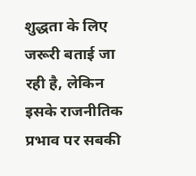शुद्धता के लिए जरूरी बताई जा रही है, लेकिन इसके राजनीतिक प्रभाव पर सबकी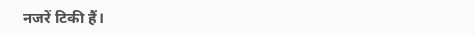नजरें टिकी हैं।